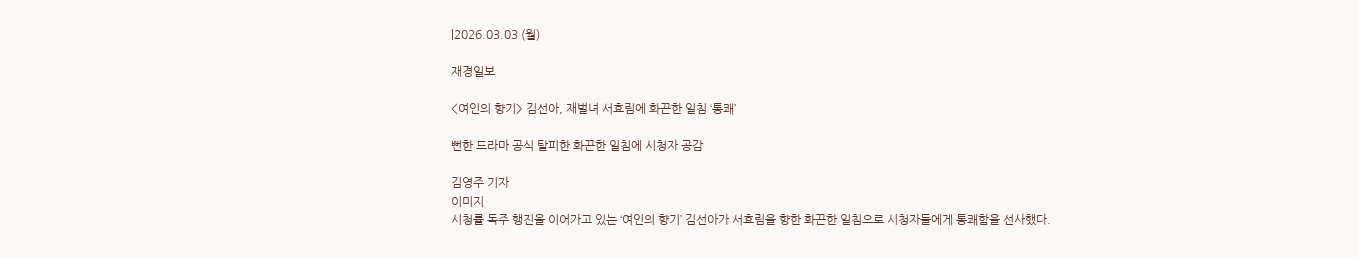|2026.03.03 (월)

재경일보

<여인의 향기> 김선아, 재벌녀 서효림에 화끈한 일침 ‘통쾌’

뻔한 드라마 공식 탈피한 화끈한 일침에 시청자 공감

김영주 기자
이미지
시청률 독주 행진을 이어가고 있는 ‘여인의 향기’ 김선아가 서효림을 향한 화끈한 일침으로 시청자들에게 통쾌함을 선사했다.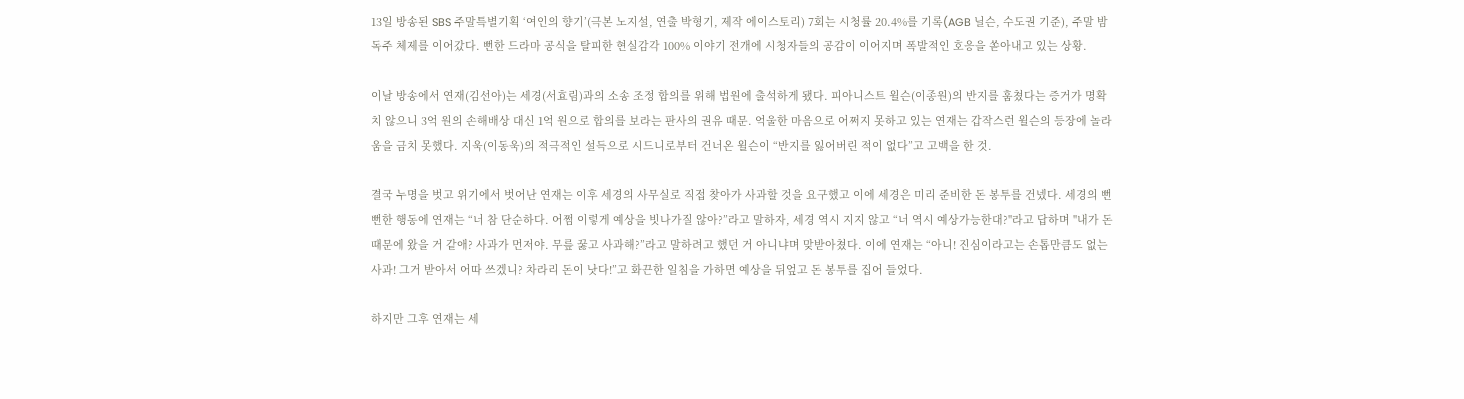13일 방송된 SBS 주말특별기획 ‘여인의 향기’(극본 노지설, 연출 박형기, 제작 에이스토리) 7회는 시청률 20.4%를 기록(AGB 닐슨, 수도권 기준), 주말 밤 독주 체제를 이어갔다. 뻔한 드라마 공식을 탈피한 현실감각 100% 이야기 전개에 시청자들의 공감이 이어지며 폭발적인 호응을 쏟아내고 있는 상황.

이날 방송에서 연재(김선아)는 세경(서효림)과의 소송 조정 합의를 위해 법원에 출석하게 됐다. 피아니스트 윌슨(이종원)의 반지를 훔쳤다는 증거가 명확치 않으니 3억 원의 손해배상 대신 1억 원으로 합의를 보라는 판사의 권유 때문. 억울한 마음으로 어쩌지 못하고 있는 연재는 갑작스런 윌슨의 등장에 놀라움을 금치 못했다. 지욱(이동욱)의 적극적인 설득으로 시드니로부터 건너온 윌슨이 “반지를 잃어버린 적이 없다”고 고백을 한 것.

결국 누명을 벗고 위기에서 벗어난 연재는 이후 세경의 사무실로 직접 찾아가 사과할 것을 요구했고 이에 세경은 미리 준비한 돈 봉투를 건넸다. 세경의 뻔뻔한 행동에 연재는 “너 참 단순하다. 어쩜 이렇게 예상을 빗나가질 않아?”라고 말하자, 세경 역시 지지 않고 “너 역시 예상가능한대?"라고 답하며 "내가 돈 때문에 왔을 거 같애? 사과가 먼저야. 무릎 꿇고 사과해?”라고 말하려고 했던 거 아니냐며 맞받아쳤다. 이에 연재는 “아니! 진심이라고는 손톱만큼도 없는 사과! 그거 받아서 어따 쓰겠니? 차라리 돈이 낫다!”고 화끈한 일침을 가하면 예상을 뒤엎고 돈 봉투를 집어 들었다.

하지만 그후 연재는 세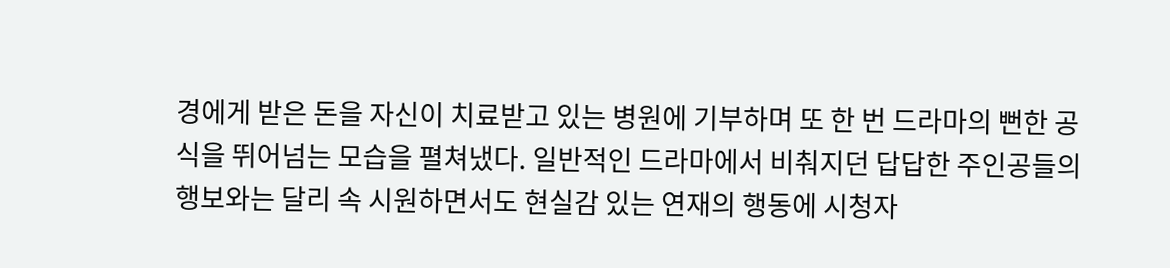경에게 받은 돈을 자신이 치료받고 있는 병원에 기부하며 또 한 번 드라마의 뻔한 공식을 뛰어넘는 모습을 펼쳐냈다. 일반적인 드라마에서 비춰지던 답답한 주인공들의 행보와는 달리 속 시원하면서도 현실감 있는 연재의 행동에 시청자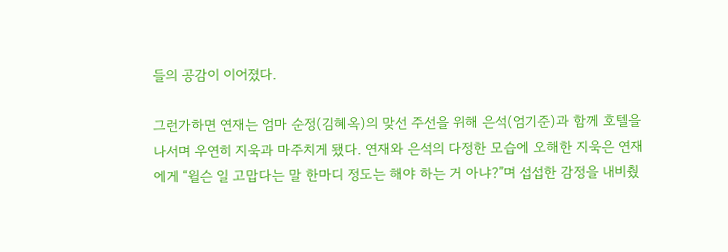들의 공감이 이어졌다.

그런가하면 연재는 엄마 순정(김혜옥)의 맞선 주선을 위해 은석(엄기준)과 함께 호텔을 나서며 우연히 지욱과 마주치게 됐다. 연재와 은석의 다정한 모습에 오해한 지욱은 연재에게 “윌슨 일 고맙다는 말 한마디 정도는 해야 하는 거 아냐?”며 섭섭한 감정을 내비췄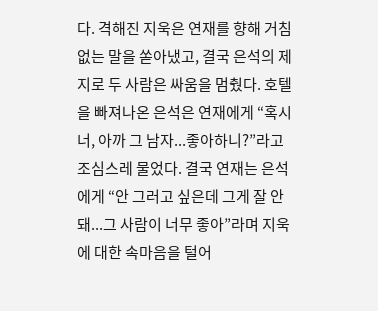다. 격해진 지욱은 연재를 향해 거침없는 말을 쏟아냈고, 결국 은석의 제지로 두 사람은 싸움을 멈췄다. 호텔을 빠져나온 은석은 연재에게 “혹시 너, 아까 그 남자...좋아하니?”라고 조심스레 물었다. 결국 연재는 은석에게 “안 그러고 싶은데 그게 잘 안돼...그 사람이 너무 좋아”라며 지욱에 대한 속마음을 털어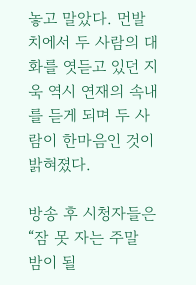놓고 말았다. 먼발치에서 두 사람의 대화를 엿듣고 있던 지욱 역시 연재의 속내를 듣게 되며 두 사람이 한마음인 것이 밝혀졌다.

방송 후 시청자들은 “잠 못 자는 주말 밤이 될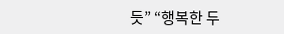듯” “행복한 두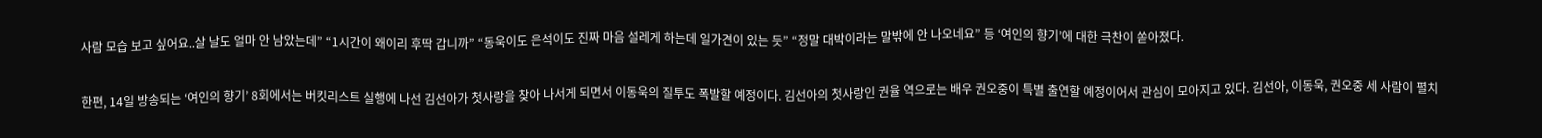사람 모습 보고 싶어요..살 날도 얼마 안 남았는데” “1시간이 왜이리 후딱 갑니까” “동욱이도 은석이도 진짜 마음 설레게 하는데 일가견이 있는 듯” “정말 대박이라는 말밖에 안 나오네요” 등 ‘여인의 향기’에 대한 극찬이 쏟아졌다.

한편, 14일 방송되는 ‘여인의 향기’ 8회에서는 버킷리스트 실행에 나선 김선아가 첫사랑을 찾아 나서게 되면서 이동욱의 질투도 폭발할 예정이다. 김선아의 첫사랑인 권율 역으로는 배우 권오중이 특별 출연할 예정이어서 관심이 모아지고 있다. 김선아, 이동욱, 권오중 세 사람이 펼치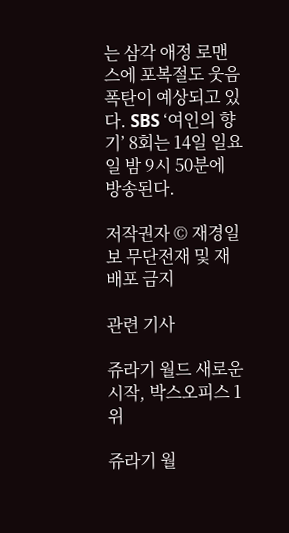는 삼각 애정 로맨스에 포복절도 웃음 폭탄이 예상되고 있다. SBS ‘여인의 향기’ 8회는 14일 일요일 밤 9시 50분에 방송된다.

저작권자 © 재경일보 무단전재 및 재배포 금지

관련 기사

쥬라기 월드 새로운 시작, 박스오피스 1위

쥬라기 월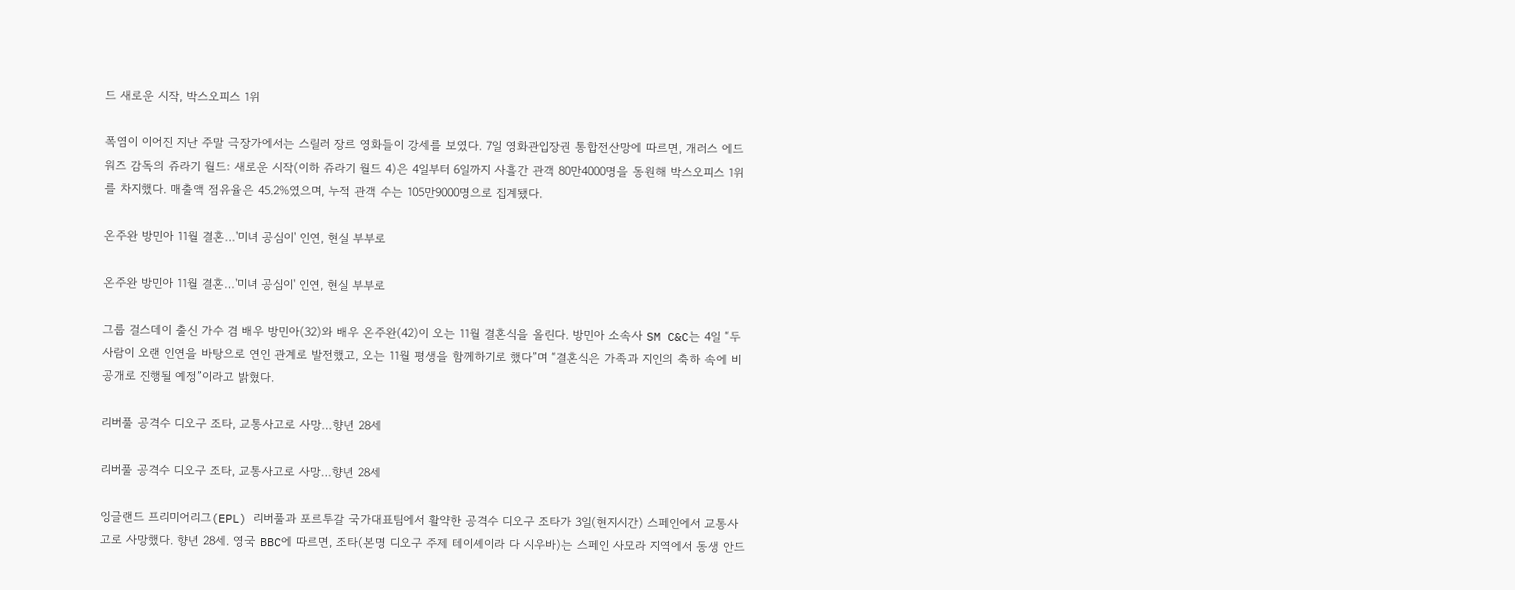드 새로운 시작, 박스오피스 1위

폭염이 이어진 지난 주말 극장가에서는 스릴러 장르 영화들이 강세를 보였다. 7일 영화관입장권 통합전산망에 따르면, 개러스 에드워즈 감독의 쥬라기 월드: 새로운 시작(이하 쥬라기 월드 4)은 4일부터 6일까지 사흘간 관객 80만4000명을 동원해 박스오피스 1위를 차지했다. 매출액 점유율은 45.2%였으며, 누적 관객 수는 105만9000명으로 집계됐다.

온주완 방민아 11월 결혼…'미녀 공심이' 인연, 현실 부부로

온주완 방민아 11월 결혼…'미녀 공심이' 인연, 현실 부부로

그룹 걸스데이 출신 가수 겸 배우 방민아(32)와 배우 온주완(42)이 오는 11월 결혼식을 올린다. 방민아 소속사 SM C&C는 4일 “두 사람이 오랜 인연을 바탕으로 연인 관계로 발전했고, 오는 11월 평생을 함께하기로 했다”며 “결혼식은 가족과 지인의 축하 속에 비공개로 진행될 예정”이라고 밝혔다.

리버풀 공격수 디오구 조타, 교통사고로 사망…향년 28세

리버풀 공격수 디오구 조타, 교통사고로 사망…향년 28세

잉글랜드 프리미어리그(EPL) 리버풀과 포르투갈 국가대표팀에서 활약한 공격수 디오구 조타가 3일(현지시간) 스페인에서 교통사고로 사망했다. 향년 28세. 영국 BBC에 따르면, 조타(본명 디오구 주제 테이셰이라 다 시우바)는 스페인 사모라 지역에서 동생 안드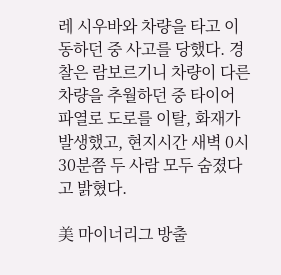레 시우바와 차량을 타고 이동하던 중 사고를 당했다. 경찰은 람보르기니 차량이 다른 차량을 추월하던 중 타이어 파열로 도로를 이탈, 화재가 발생했고, 현지시간 새벽 0시 30분쯤 두 사람 모두 숨졌다고 밝혔다.

美 마이너리그 방출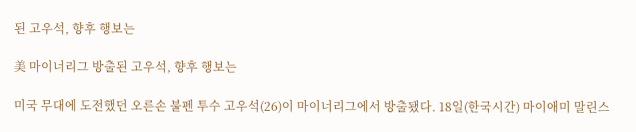된 고우석, 향후 행보는

美 마이너리그 방출된 고우석, 향후 행보는

미국 무대에 도전했던 오른손 불펜 투수 고우석(26)이 마이너리그에서 방출됐다. 18일(한국시간) 마이애미 말린스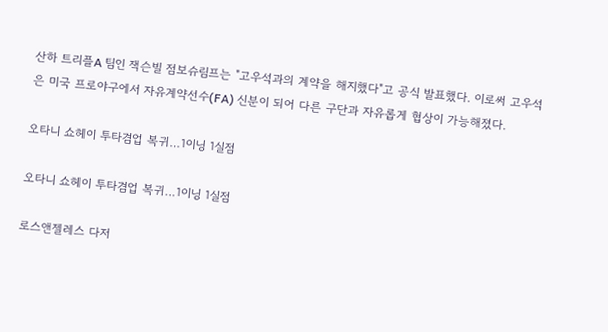산하 트리플A 팀인 잭슨빌 점보슈림프는 "고우석과의 계약을 해지했다"고 공식 발표했다. 이로써 고우석은 미국 프로야구에서 자유계약선수(FA) 신분이 되어 다른 구단과 자유롭게 협상이 가능해졌다.

오타니 쇼헤이 투타겸업 복귀…1이닝 1실점

오타니 쇼헤이 투타겸업 복귀…1이닝 1실점

로스앤젤레스 다저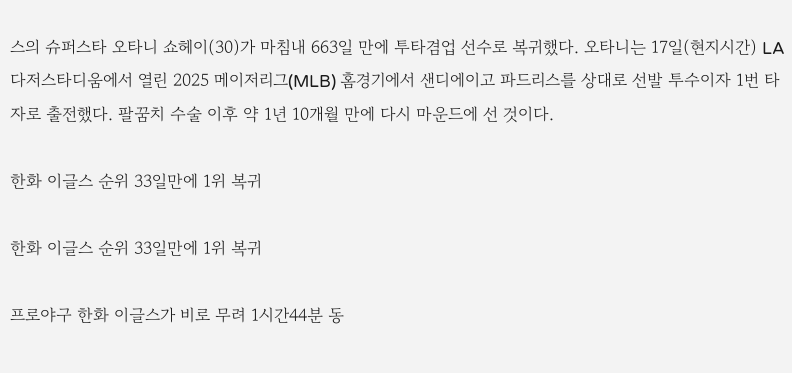스의 슈퍼스타 오타니 쇼헤이(30)가 마침내 663일 만에 투타겸업 선수로 복귀했다. 오타니는 17일(현지시간) LA 다저스타디움에서 열린 2025 메이저리그(MLB) 홈경기에서 샌디에이고 파드리스를 상대로 선발 투수이자 1번 타자로 출전했다. 팔꿈치 수술 이후 약 1년 10개월 만에 다시 마운드에 선 것이다.

한화 이글스 순위 33일만에 1위 복귀

한화 이글스 순위 33일만에 1위 복귀

프로야구 한화 이글스가 비로 무려 1시간44분 동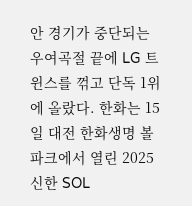안 경기가 중단되는 우여곡절 끝에 LG 트윈스를 꺾고 단독 1위에 올랐다. 한화는 15일 대전 한화생명 볼파크에서 열린 2025 신한 SOL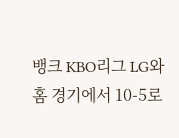뱅크 KBO리그 LG와 홈 경기에서 10-5로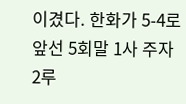이겼다. 한화가 5-4로 앞선 5회말 1사 주자 2루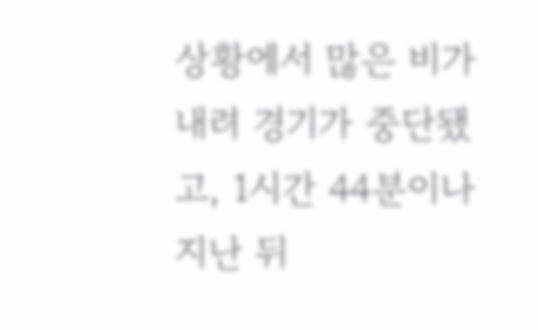상황에서 많은 비가 내려 경기가 중단됐고, 1시간 44분이나 지난 뒤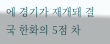에 경기가 재개돼 결국 한화의 5점 차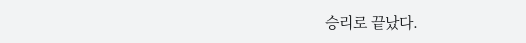승리로 끝났다.